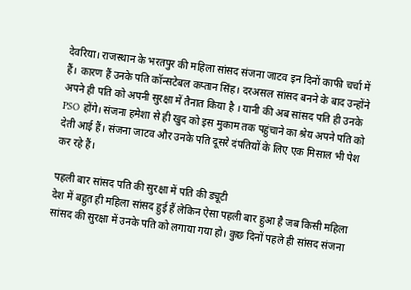देवरिया। राजस्थान के भरतपुर की महिला सांसद संजना जाटव इन दिनों काफी चर्चा में हैं। कारण हैं उनके पति कॉन्सटेबल कप्तान सिंह। दरअसल सांसद बनने के बाद उन्होंने अपने ही पति को अपनी सुरक्षा में तैनात किया है । यानी की अब सांसद पति ही उनके PSO होंगे। संजना हमेशा से ही खुद को इस मुकाम तक पहुंचाने का श्रेय अपने पति को देती आई हैं। संजना जाटव और उनके पति दूसरे दंपतियों के लिए एक मिसाल भी पेश कर रहे हैं।

पहली बार सांसद पति की सुरक्षा में पति की ड्यूटी
देश में बहुत ही महिला सांसद हुई हैं लेकिन ऐसा पहली बार हुआ है जब किसी महिला सांसद की सुरक्षा में उनके पति को लगाया गया हो। कुछ दिनों पहले ही सांसद संजना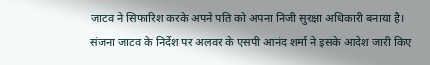जाटव ने सिफारिश करके अपने पति को अपना निजी सुरक्षा अधिकारी बनाया है। संजना जाटव के निर्देश पर अलवर के एसपी आनंद शर्मा ने इसके आदेश जारी किए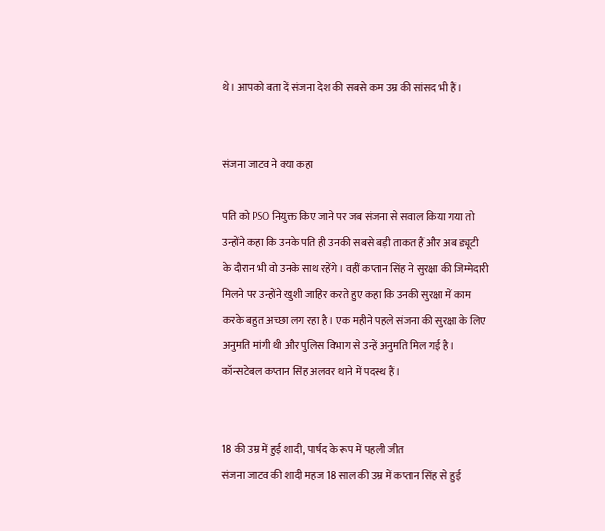थे। आपको बता दें संजना देश की सबसे कम उम्र की सांसद भी हैं।


संजना जाटव ने क्या कहा

पति को PSO नियुक्त किए जाने पर जब संजना से सवाल किया गया तो उन्होंने कहा कि उनके पति ही उनकी सबसे बड़ी ताकत हैं और अब ड्यूटी के दौरान भी वो उनके साथ रहेंगे। वहीं कप्तान सिंह ने सुरक्षा की जिम्मेदारी मिलने पर उन्होंने खुशी जाहिर करते हुए कहा कि उनकी सुरक्षा में काम करके बहुत अच्छा लग रहा है। एक महीने पहले संजना की सुरक्षा के लिए अनुमति मांगी थी और पुलिस विभाग से उन्हें अनुमति मिल गई है। कॉन्सटेबल कप्तान सिंह अलवर थाने में पदस्थ हैं।


18 की उम्र में हुई शादी, पार्षद के रूप में पहली जीत
संजना जाटव की शादी महज 18 साल की उम्र में कप्तान सिंह से हुई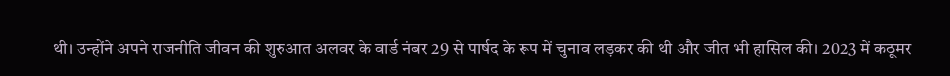थी। उन्होंने अपने राजनीति जीवन की शुरुआत अलवर के वार्ड नंबर 29 से पार्षद के रूप में चुनाव लड़कर की थी और जीत भी हासिल की। 2023 में कठूमर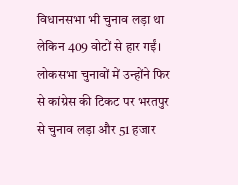विधानसभा भी चुनाव लड़ा था लेकिन 409 वोटों से हार गईं। लोकसभा चुनावों में उन्होंने फिर से कांग्रेस की टिकट पर भरतपुर से चुनाव लड़ा और 51 हजार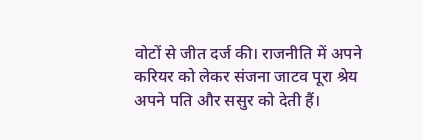वोटों से जीत दर्ज की। राजनीति में अपने करियर को लेकर संजना जाटव पूरा श्रेय अपने पति और ससुर को देती हैं।